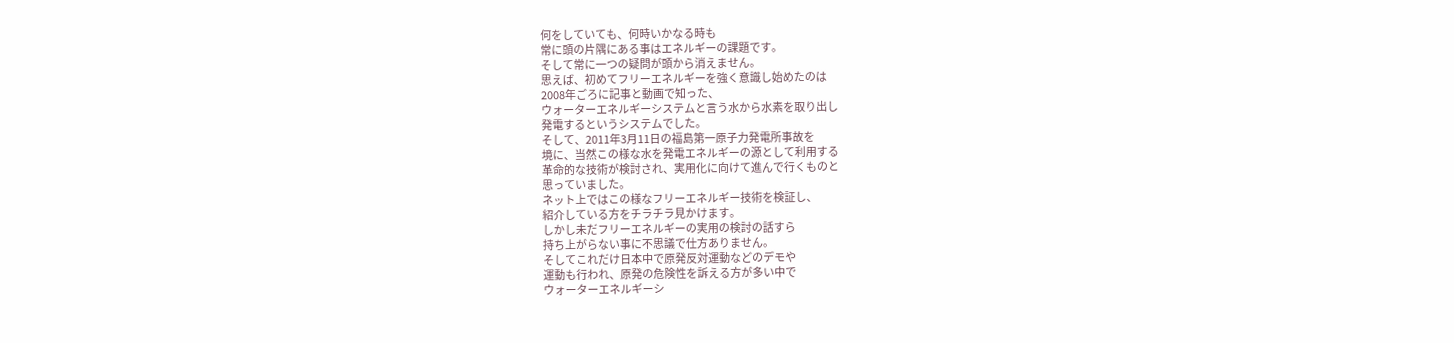何をしていても、何時いかなる時も
常に頭の片隅にある事はエネルギーの課題です。
そして常に一つの疑問が頭から消えません。
思えば、初めてフリーエネルギーを強く意識し始めたのは
2008年ごろに記事と動画で知った、
ウォーターエネルギーシステムと言う水から水素を取り出し
発電するというシステムでした。
そして、2011年3月11日の福島第一原子力発電所事故を
境に、当然この様な水を発電エネルギーの源として利用する
革命的な技術が検討され、実用化に向けて進んで行くものと
思っていました。
ネット上ではこの様なフリーエネルギー技術を検証し、
紹介している方をチラチラ見かけます。
しかし未だフリーエネルギーの実用の検討の話すら
持ち上がらない事に不思議で仕方ありません。
そしてこれだけ日本中で原発反対運動などのデモや
運動も行われ、原発の危険性を訴える方が多い中で
ウォーターエネルギーシ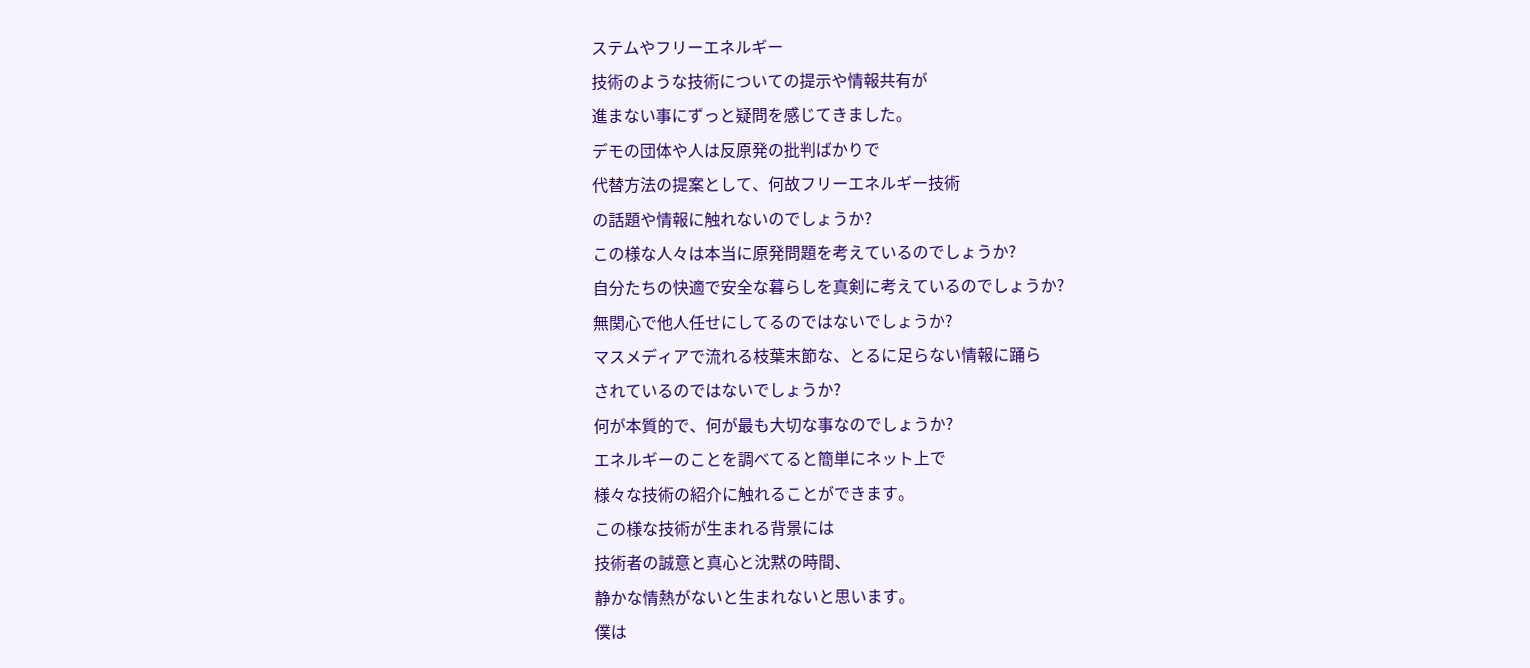ステムやフリーエネルギー
技術のような技術についての提示や情報共有が
進まない事にずっと疑問を感じてきました。
デモの団体や人は反原発の批判ばかりで
代替方法の提案として、何故フリーエネルギー技術
の話題や情報に触れないのでしょうか?
この様な人々は本当に原発問題を考えているのでしょうか?
自分たちの快適で安全な暮らしを真剣に考えているのでしょうか?
無関心で他人任せにしてるのではないでしょうか?
マスメディアで流れる枝葉末節な、とるに足らない情報に踊ら
されているのではないでしょうか?
何が本質的で、何が最も大切な事なのでしょうか?
エネルギーのことを調べてると簡単にネット上で
様々な技術の紹介に触れることができます。
この様な技術が生まれる背景には
技術者の誠意と真心と沈黙の時間、
静かな情熱がないと生まれないと思います。
僕は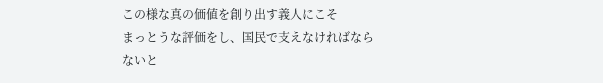この様な真の価値を創り出す義人にこそ
まっとうな評価をし、国民で支えなければならないと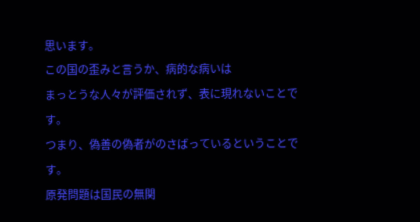思います。
この国の歪みと言うか、病的な病いは
まっとうな人々が評価されず、表に現れないことです。
つまり、偽善の偽者がのさばっているということです。
原発問題は国民の無関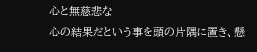心と無慈悲な
心の結果だという事を頭の片隅に置き、懸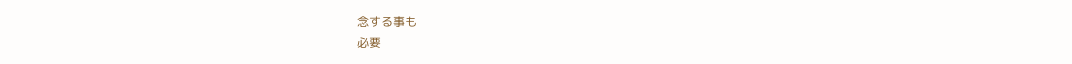念する事も
必要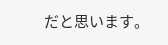だと思います。